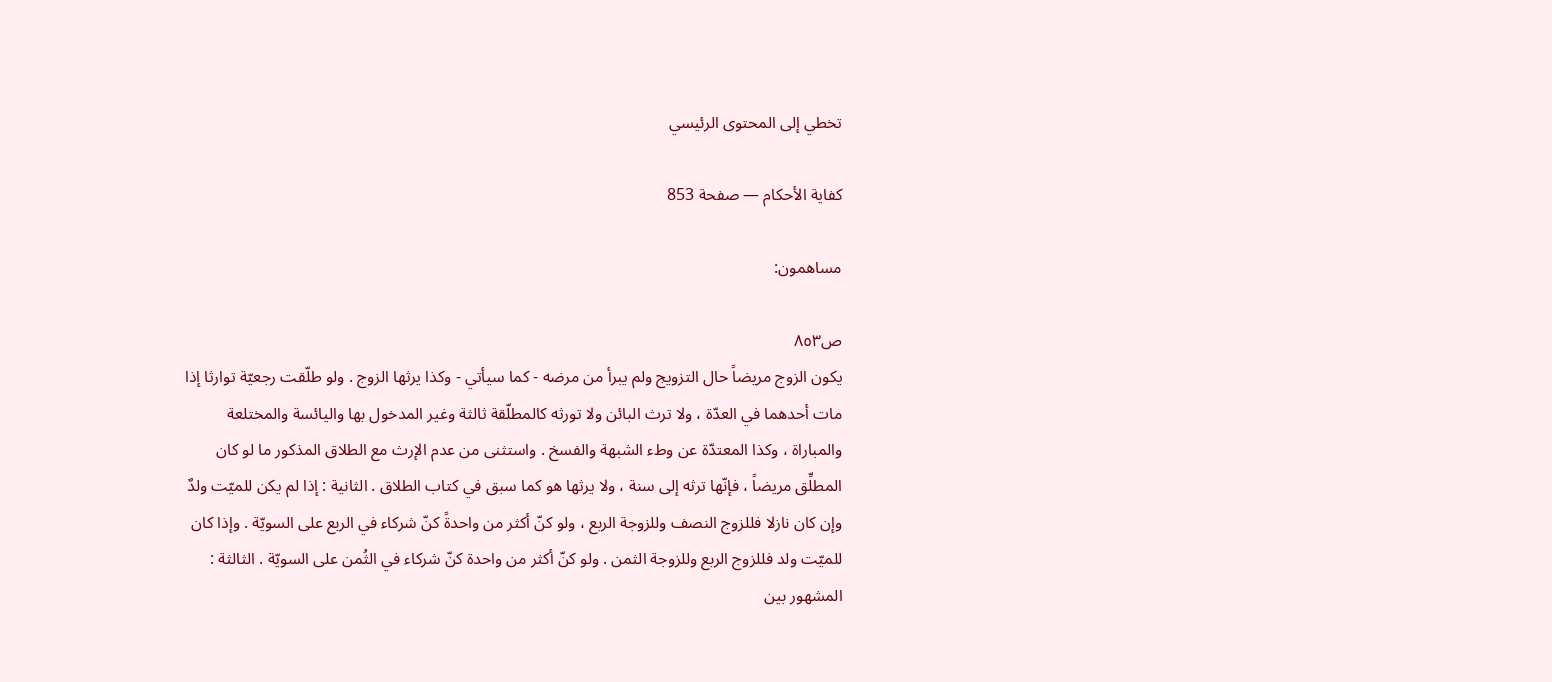تخطي إلى المحتوى الرئيسي

كفاية الأحكام — صفحة 853

مساهمون:

ص٨٥٣
يكون الزوج مريضاً حال التزويج ولم يبرأ من مرضه - كما سيأتي - وكذا يرثها الزوج . ولو طلّقت رجعيّة توارثا إذا مات أحدهما في العدّة ، ولا ترث البائن ولا تورثه كالمطلّقة ثالثة وغير المدخول بها واليائسة والمختلعة والمباراة ، وكذا المعتدّة عن وطء الشبهة والفسخ . واستثنى من عدم الإرث مع الطلاق المذكور ما لو كان المطلِّق مريضاً ، فإنّها ترثه إلى سنة ، ولا يرثها هو كما سبق في كتاب الطلاق . الثانية : إذا لم يكن للميّت ولدٌ وإن كان نازلا فللزوج النصف وللزوجة الربع ، ولو كنّ أكثر من واحدةً كنّ شركاء في الربع على السويّة . وإذا كان للميّت ولد فللزوج الربع وللزوجة الثمن . ولو كنّ أكثر من واحدة كنّ شركاء في الثُمن على السويّة . الثالثة : المشهور بين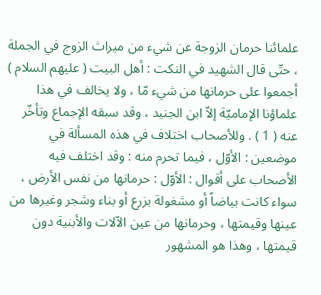علمائنا حرمان الزوجة عن شيء من ميراث الزوج في الجملة ، حتّى قال الشهيد في النكت : أهل البيت ( عليهم السلام ) أجمعوا على حرمانها من شيء مّا ، ولا يخالف في هذا علماؤنا الإماميّة إلاّ ابن الجنيد ، وقد سبقه الإجماع وتأخّر عنه ( 1 ) . وللأصحاب اختلاف في هذه المسألة في موضعين : الأوّل ، فيما تحرم منه : وقد اختلف فيه الأصحاب على أقوال : الأوّل : حرمانها من نفس الأرض ، سواء كانت بياضاً أو مشغولة بزرع أو بناء وشجر وغيرها من عينها وقيمتها ، وحرمانها من عين الآلات والأبنية دون قيمتها ، وهذا هو المشهور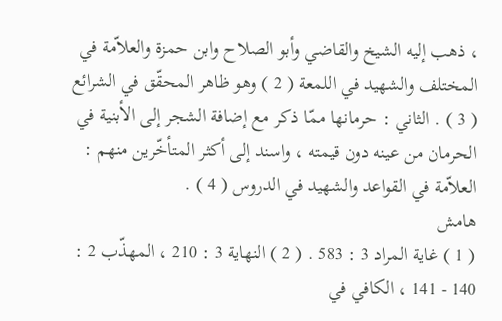، ذهب إليه الشيخ والقاضي وأبو الصلاح وابن حمزة والعلاّمة في المختلف والشهيد في اللمعة ( 2 ) وهو ظاهر المحقّق في الشرائع ( 3 ) . الثاني : حرمانها ممّا ذكر مع إضافة الشجر إلى الأبنية في الحرمان من عينه دون قيمته ، واسند إلى أكثر المتأخّرين منهم : العلاّمة في القواعد والشهيد في الدروس ( 4 ) .
هامش
( 1 ) غاية المراد 3 : 583 . ( 2 ) النهاية 3 : 210 ، المهذّب 2 : 140 - 141 ، الكافي في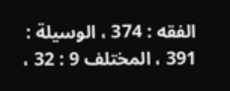الفقه : 374 ، الوسيلة : 391 ، المختلف 9 : 32 ،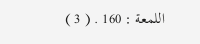اللمعة : 160 . ( 3 )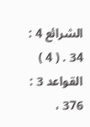الشرائع 4 : 34 . ( 4 ) القواعد 3 : 376 ،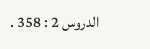الدروس 2 : 358 .